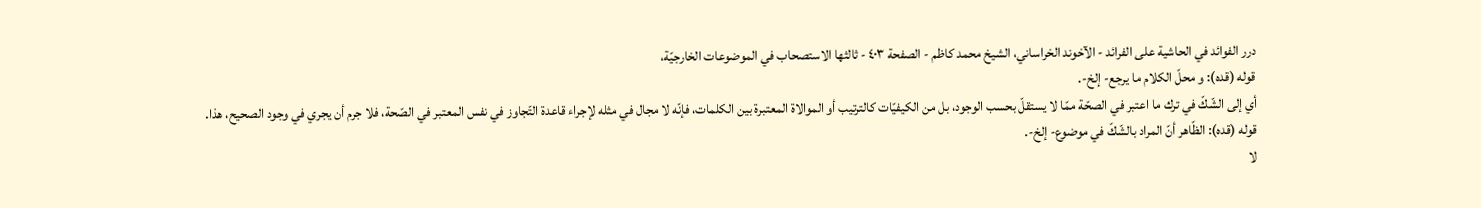درر الفوائد في الحاشية على الفرائد - الآخوند الخراساني، الشيخ محمد کاظم - الصفحة ٤٠٣ - ثالثها الاستصحاب في الموضوعات الخارجيّة،
قوله (قده): و محلّ الكلام ما يرجع- إلخ-.
أي إلى الشّكّ في ترك ما اعتبر في الصحّة ممّا لا يستقلّ بحسب الوجود، بل من الكيفيّات كالترتيب أو الموالاة المعتبرة بين الكلمات، فإنّه لا مجال في مثله لإجراء قاعدة التّجاوز في نفس المعتبر في الصّحة، فلا جرم أن يجري في وجود الصحيح، هذا.
قوله (قده): الظّاهر أنّ المراد بالشّكّ في موضوع- إلخ-.
لا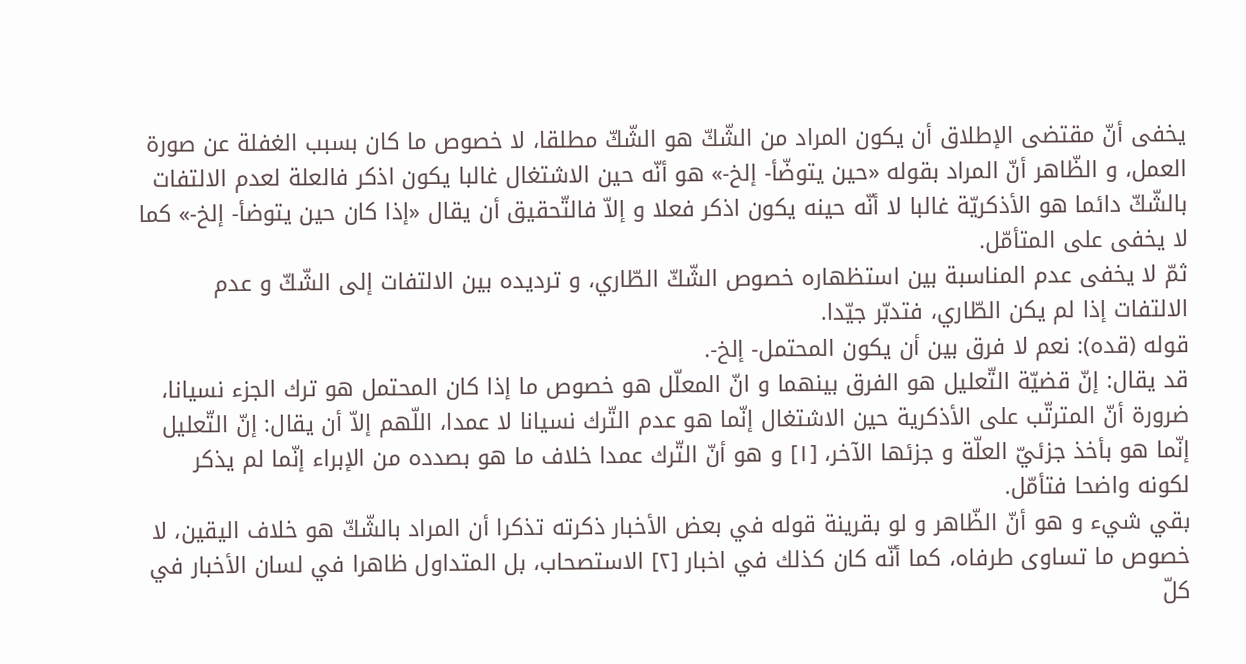يخفى أنّ مقتضى الإطلاق أن يكون المراد من الشّكّ هو الشّكّ مطلقا، لا خصوص ما كان بسبب الغفلة عن صورة العمل، و الظّاهر أنّ المراد بقوله «حين يتوضّأ- إلخ-» هو أنّه حين الاشتغال غالبا يكون اذكر فالعلة لعدم الالتفات بالشّكّ دائما هو الأذكريّة غالبا لا أنّه حينه يكون اذكر فعلا و إلاّ فالتّحقيق أن يقال «إذا كان حين يتوضأ- إلخ-» كما لا يخفى على المتأمّل.
ثمّ لا يخفى عدم المناسبة بين استظهاره خصوص الشّكّ الطّاري، و ترديده بين الالتفات إلى الشّكّ و عدم الالتفات إذا لم يكن الطّاري، فتدبّر جيّدا.
قوله (قده): نعم لا فرق بين أن يكون المحتمل- إلخ-.
قد يقال: إنّ قضيّة التّعليل هو الفرق بينهما و انّ المعلّل هو خصوص ما إذا كان المحتمل هو ترك الجزء نسيانا، ضرورة أنّ المترتّب على الأذكرية حين الاشتغال إنّما هو عدم التّرك نسيانا لا عمدا، اللّهم إلاّ أن يقال: إنّ التّعليل إنّما هو بأخذ جزئيّ العلّة و جزئها الآخر، [١] و هو أنّ التّرك عمدا خلاف ما هو بصدده من الإبراء إنّما لم يذكر لكونه واضحا فتأمّل.
بقي شيء و هو أنّ الظّاهر و لو بقرينة قوله في بعض الأخبار ذكرته تذكرا أن المراد بالشّكّ هو خلاف اليقين، لا خصوص ما تساوى طرفاه، كما أنّه كان كذلك في اخبار [٢] الاستصحاب، بل المتداول ظاهرا في لسان الأخبار في كلّ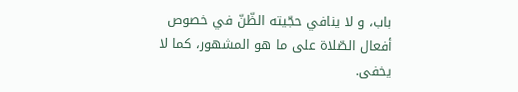باب، و لا ينافي حجّيته الظّنّ في خصوص أفعال الصّلاة على ما هو المشهور، كما لا يخفى.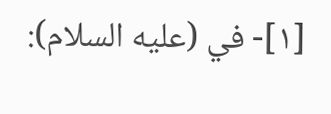[١]- في (عليه السلام):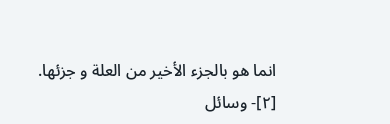انما هو بالجزء الأخير من العلة و جزئها.
[٢]- وسائل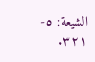الشيعة: ٥- ٣٢١.